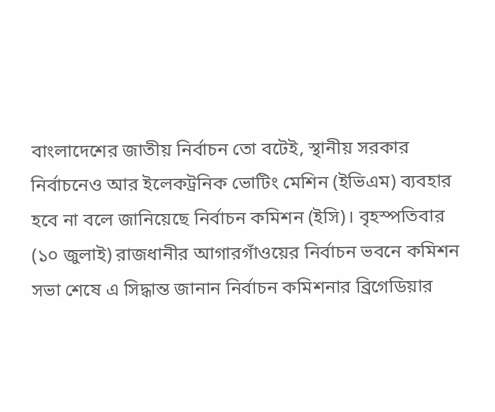বাংলাদেশের জাতীয় নির্বাচন তো বটেই, স্থানীয় সরকার নির্বাচনেও আর ইলেকট্রনিক ভোটিং মেশিন (ইভিএম) ব্যবহার হবে না বলে জানিয়েছে নির্বাচন কমিশন (ইসি)। বৃহস্পতিবার (১০ জুলাই) রাজধানীর আগারগাঁওয়ের নির্বাচন ভবনে কমিশন সভা শেষে এ সিদ্ধান্ত জানান নির্বাচন কমিশনার ব্রিগেডিয়ার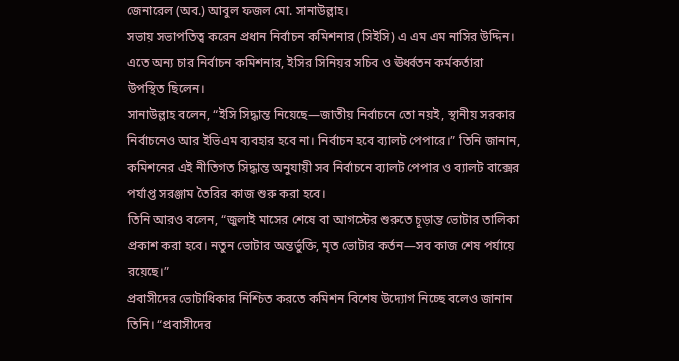জেনারেল (অব.) আবুল ফজল মো. সানাউল্লাহ।
সভায় সভাপতিত্ব করেন প্রধান নির্বাচন কমিশনার (সিইসি) এ এম এম নাসির উদ্দিন। এতে অন্য চার নির্বাচন কমিশনার, ইসির সিনিয়র সচিব ও ঊর্ধ্বতন কর্মকর্তারা উপস্থিত ছিলেন।
সানাউল্লাহ বলেন, “ইসি সিদ্ধান্ত নিয়েছে—জাতীয় নির্বাচনে তো নয়ই, স্থানীয় সরকার নির্বাচনেও আর ইভিএম ব্যবহার হবে না। নির্বাচন হবে ব্যালট পেপারে।” তিনি জানান, কমিশনের এই নীতিগত সিদ্ধান্ত অনুযায়ী সব নির্বাচনে ব্যালট পেপার ও ব্যালট বাক্সের পর্যাপ্ত সরঞ্জাম তৈরির কাজ শুরু করা হবে।
তিনি আরও বলেন, “জুলাই মাসের শেষে বা আগস্টের শুরুতে চূড়ান্ত ভোটার তালিকা প্রকাশ করা হবে। নতুন ভোটার অন্তর্ভুক্তি, মৃত ভোটার কর্তন—সব কাজ শেষ পর্যায়ে রয়েছে।”
প্রবাসীদের ভোটাধিকার নিশ্চিত করতে কমিশন বিশেষ উদ্যোগ নিচ্ছে বলেও জানান তিনি। “প্রবাসীদের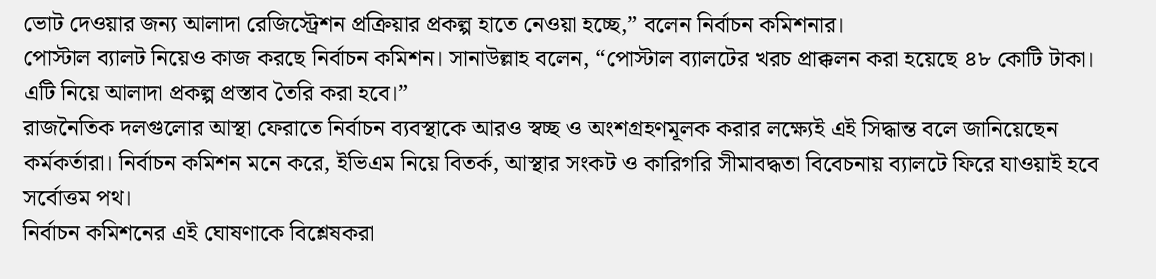ভোট দেওয়ার জন্য আলাদা রেজিস্ট্রেশন প্রক্রিয়ার প্রকল্প হাতে নেওয়া হচ্ছে,” বলেন নির্বাচন কমিশনার।
পোস্টাল ব্যালট নিয়েও কাজ করছে নির্বাচন কমিশন। সানাউল্লাহ বলেন, “পোস্টাল ব্যালটের খরচ প্রাক্কলন করা হয়েছে ৪৮ কোটি টাকা। এটি নিয়ে আলাদা প্রকল্প প্রস্তাব তৈরি করা হবে।”
রাজনৈতিক দলগুলোর আস্থা ফেরাতে নির্বাচন ব্যবস্থাকে আরও স্বচ্ছ ও অংশগ্রহণমূলক করার লক্ষ্যেই এই সিদ্ধান্ত বলে জানিয়েছেন কর্মকর্তারা। নির্বাচন কমিশন মনে করে, ইভিএম নিয়ে বিতর্ক, আস্থার সংকট ও কারিগরি সীমাবদ্ধতা বিবেচনায় ব্যালটে ফিরে যাওয়াই হবে সর্বোত্তম পথ।
নির্বাচন কমিশনের এই ঘোষণাকে বিশ্লেষকরা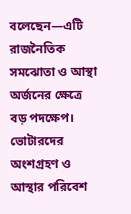বলেছেন—এটি রাজনৈতিক সমঝোতা ও আস্থা অর্জনের ক্ষেত্রে বড় পদক্ষেপ। ভোটারদের অংশগ্রহণ ও আস্থার পরিবেশ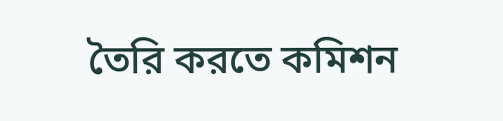তৈরি করতে কমিশন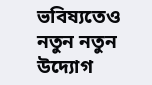ভবিষ্যতেও নতুন নতুন উদ্যোগ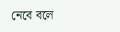নেবে বলে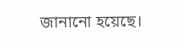জানানো হয়েছে।